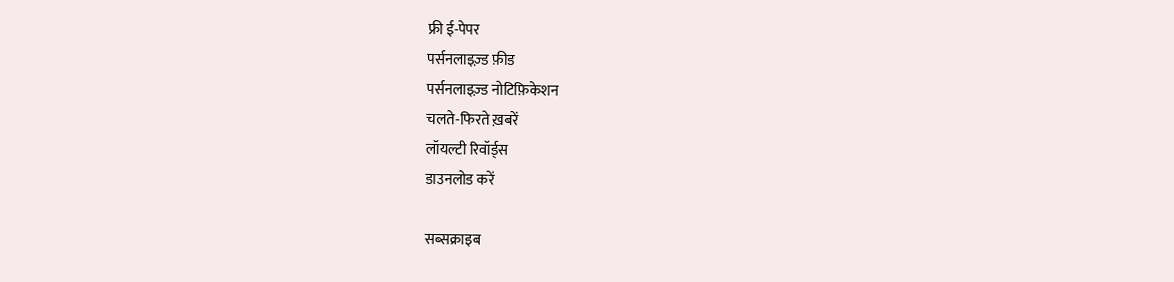फ्री ई-पेपर
पर्सनलाइज़्ड फ़ीड
पर्सनलाइज़्ड नोटिफ़िकेशन
चलते-फिरते ख़बरें
लॉयल्टी रिवॉर्ड्स
डाउनलोड करें

सब्सक्राइब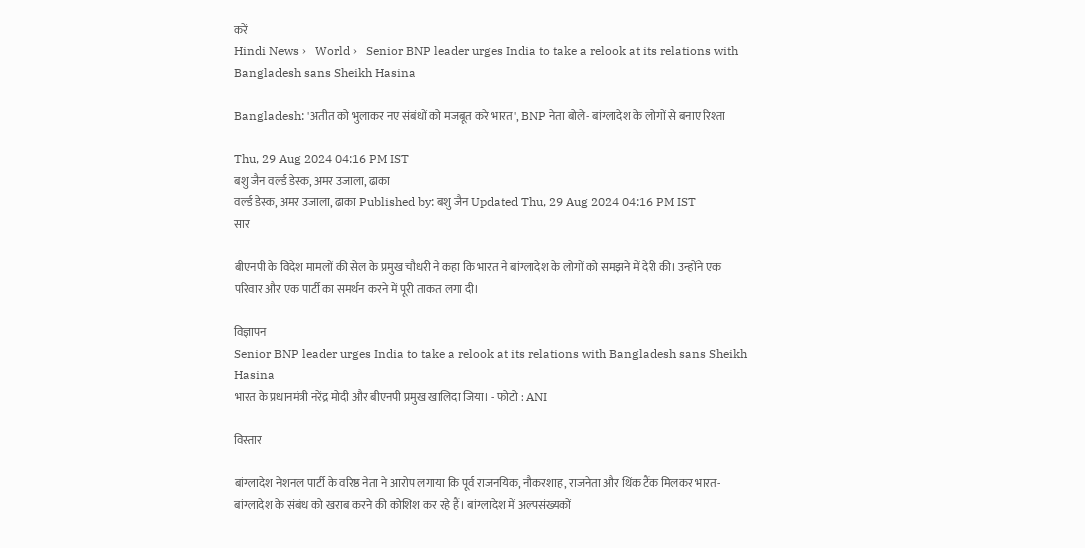करें
Hindi News ›   World ›   Senior BNP leader urges India to take a relook at its relations with Bangladesh sans Sheikh Hasina

Bangladesh: 'अतीत को भुलाकर नए संबंधों को मजबूत करे भारत', BNP नेता बोले- बांग्लादेश के लोगों से बनाए रिश्ता

Thu, 29 Aug 2024 04:16 PM IST
बशु जैन वर्ल्ड डेस्क, अमर उजाला, ढाका
वर्ल्ड डेस्क, अमर उजाला, ढाका Published by: बशु जैन Updated Thu, 29 Aug 2024 04:16 PM IST
सार

बीएनपी के विदेश मामलों की सेल के प्रमुख चौधरी ने कहा कि भारत ने बांग्लादेश के लोगों को समझने में देरी की। उन्होंने एक परिवार और एक पार्टी का समर्थन करने में पूरी ताकत लगा दी।

विज्ञापन
Senior BNP leader urges India to take a relook at its relations with Bangladesh sans Sheikh Hasina
भारत के प्रधानमंत्री नरेंद्र मोदी और बीएनपी प्रमुख खालिदा जिया। - फोटो : ANI

विस्तार

बांग्लादेश नेशनल पार्टी के वरिष्ठ नेता ने आरोप लगाया कि पूर्व राजनयिक, नौकरशाह, राजनेता और थिंक टैंक मिलकर भारत-बांग्लादेश के संबंध को खराब करने की कोशिश कर रहे हैं। बांग्लादेश में अल्पसंख्यकों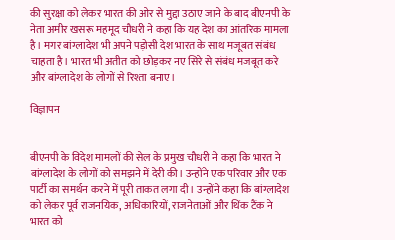की सुरक्षा को लेकर भारत की ओर से मुद्दा उठाए जाने के बाद बीएनपी के नेता अमीर खसरू महमूद चौधरी ने कहा कि यह देश का आंतरिक मामला है। मगर बांग्लादेश भी अपने पड़ोसी देश भारत के साथ मजूबत संबंध चाहता है। भारत भी अतीत को छोड़कर नए सिरे से संबंध मजबूत करे और बांग्लादेश के लोगों से रिश्ता बनाए।

विज्ञापन


बीएनपी के विदेश मामलों की सेल के प्रमुख चौधरी ने कहा कि भारत ने बांग्लादेश के लोगों को समझने में देरी की। उन्होंने एक परिवार और एक पार्टी का समर्थन करने में पूरी ताकत लगा दी। उन्होंने कहा कि बांग्लादेश को लेकर पूर्व राजनयिक, अधिकारियों, राजनेताओं और थिंक टैंक ने भारत को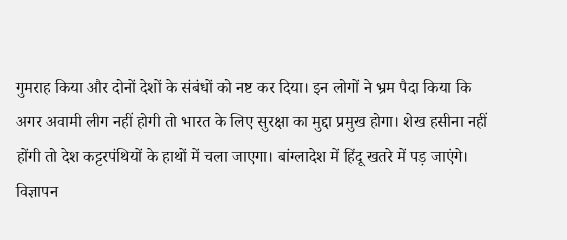गुमराह किया और दोनों देशों के संबंधों को नष्ट कर दिया। इन लोगों ने भ्रम पैदा किया कि अगर अवामी लीग नहीं होगी तो भारत के लिए सुरक्षा का मुद्दा प्रमुख होगा। शेख हसीना नहीं होंगी तो देश कट्टरपंथियों के हाथों में चला जाएगा। बांग्लादेश में हिंदू खतरे में पड़ जाएंगे।
विज्ञापन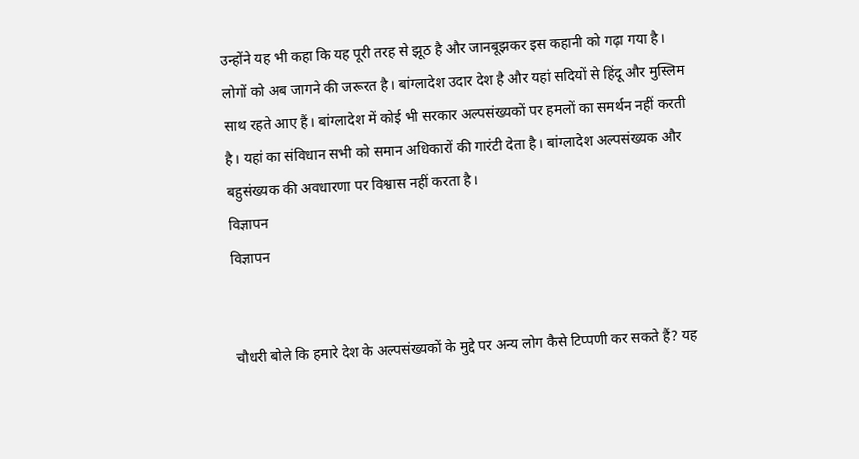उन्होंने यह भी कहा कि यह पूरी तरह से झूठ है और जानबूझकर इस कहानी को गढ़ा गया है। लोगों को अब जागने की जरूरत है। बांग्लादेश उदार देश है और यहां सदियों से हिंदू और मुस्लिम साथ रहते आए हैं। बांग्लादेश में कोई भी सरकार अल्पसंख्यकों पर हमलों का समर्थन नहीं करती है। यहां का संविधान सभी को समान अधिकारों की गारंटी देता है। बांग्लादेश अल्पसंख्यक और बहुसंख्यक की अवधारणा पर विश्वास नहीं करता है।
विज्ञापन
विज्ञापन


चौधरी बोले कि हमारे देश के अल्पसंख्यकों के मुद्दे पर अन्य लोग कैसे टिप्पणी कर सकते हैं? यह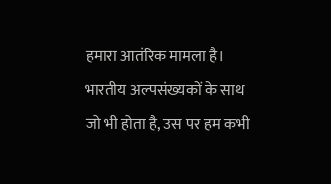हमारा आतंरिक मामला है। भारतीय अल्पसंख्यकों के साथ जो भी होता है, उस पर हम कभी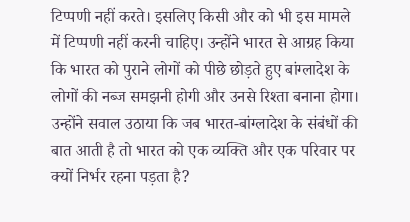टिप्पणी नहीं करते। इसलिए किसी और को भी इस मामले में टिप्पणी नहीं करनी चाहिए। उन्होंने भारत से आग्रह किया कि भारत को पुराने लोगों को पीछे छोड़ते हुए बांग्लादेश के लोगों की नब्ज समझनी होगी और उनसे रिश्ता बनाना होगा। उन्होंने सवाल उठाया कि जब भारत-बांग्लादेश के संबंधों की बात आती है तो भारत को एक व्यक्ति और एक परिवार पर क्यों निर्भर रहना पड़ता है?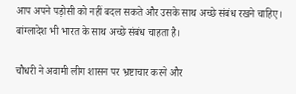आप अपने पड़ोसी को नहीं बदल सकते और उसके साथ अच्छे संबंध रखने चाहिए। बांग्लादेश भी भारत के साथ अच्छे संबंध चाहता है।

चौधरी ने अवामी लीग शासन पर भ्रष्टाचार करने और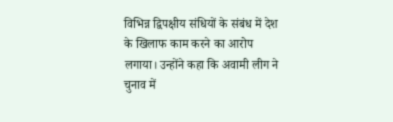विभिन्न द्विपक्षीय संधियों के संबंध में देश के खिलाफ काम करने का आरोप लगाया। उन्होंने कहा कि अवामी लीग ने चुनाव में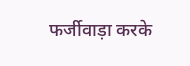फर्जीवाड़ा करके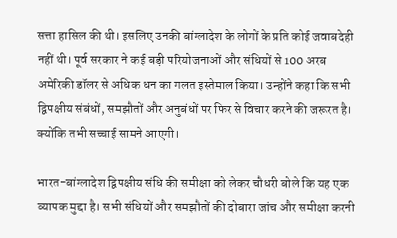सत्ता हासिल की थी। इसलिए उनकी बांग्लादेश के लोगों के प्रति कोई जवाबदेही नहीं थी। पूर्व सरकार ने कई बड़ी परियोजनाओं और संधियों से 100 अरब अमेरिकी डॉलर से अधिक धन का गलत इस्तेमाल किया। उन्होंने कहा कि सभी द्विपक्षीय संबंधों, समझौतों और अनुबंधों पर फिर से विचार करने की जरूरत है। क्योंकि तभी सच्चाई सामने आएगी।

भारत-बांग्लादेश द्विपक्षीय संधि की समीक्षा को लेकर चौधरी बोले कि यह एक व्यापक मुद्दा है। सभी संधियों और समझौतों की दोबारा जांच और समीक्षा करनी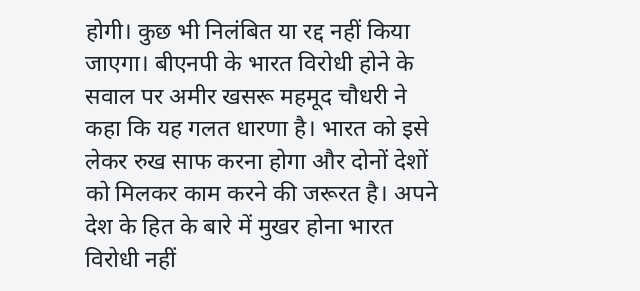होगी। कुछ भी निलंबित या रद्द नहीं किया जाएगा। बीएनपी के भारत विरोधी होने के सवाल पर अमीर खसरू महमूद चौधरी ने कहा कि यह गलत धारणा है। भारत को इसे लेकर रुख साफ करना होगा और दोनों देशों को मिलकर काम करने की जरूरत है। अपने देश के हित के बारे में मुखर होना भारत विरोधी नहीं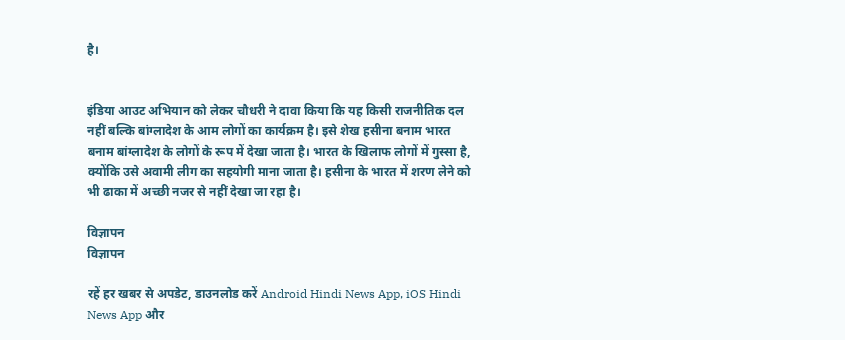है।


इंडिया आउट अभियान को लेकर चौधरी ने दावा किया कि यह किसी राजनीतिक दल नहीं बल्कि बांग्लादेश के आम लोगों का कार्यक्रम है। इसे शेख हसीना बनाम भारत बनाम बांग्लादेश के लोगों के रूप में देखा जाता है। भारत के खिलाफ लोगों में गुस्सा है, क्योंकि उसे अवामी लीग का सहयोगी माना जाता है। हसीना के भारत में शरण लेने को भी ढाका में अच्छी नजर से नहीं देखा जा रहा है।

विज्ञापन
विज्ञापन

रहें हर खबर से अपडेट, डाउनलोड करें Android Hindi News App, iOS Hindi News App और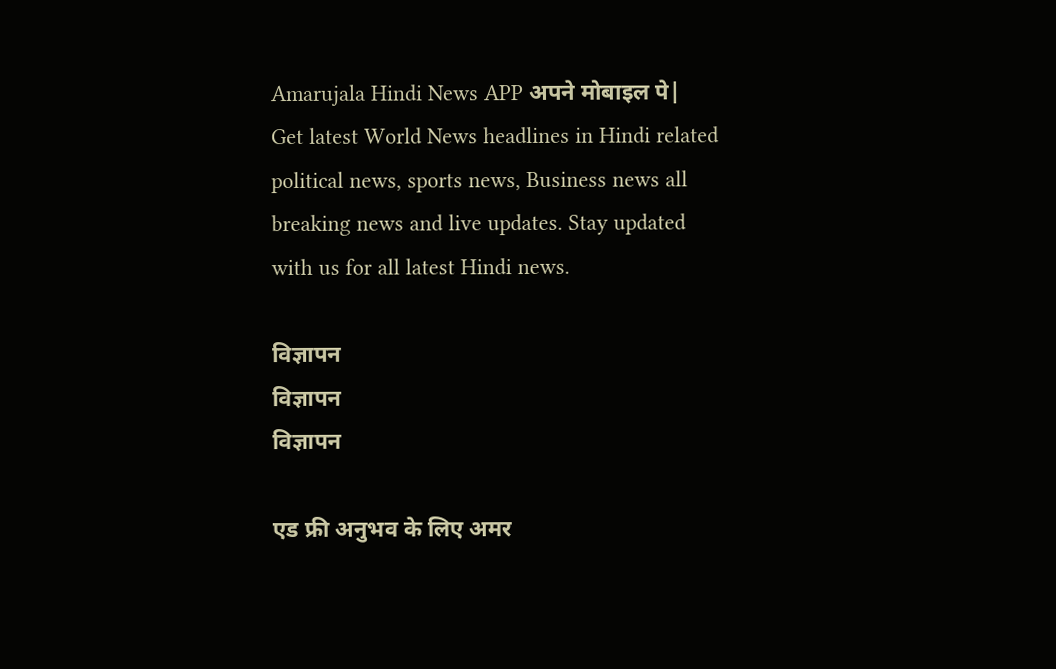Amarujala Hindi News APP अपने मोबाइल पे|
Get latest World News headlines in Hindi related political news, sports news, Business news all breaking news and live updates. Stay updated with us for all latest Hindi news.

विज्ञापन
विज्ञापन
विज्ञापन

एड फ्री अनुभव के लिए अमर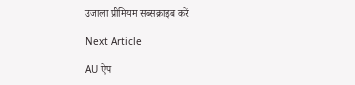उजाला प्रीमियम सब्सक्राइब करें

Next Article

AU ऐप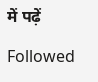में पढ़ें

Followed